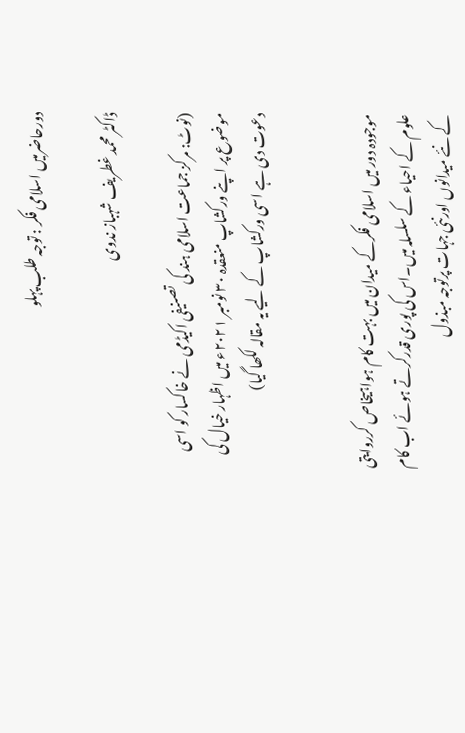دورحاضرمیں اسلامی فکر : توجہ طلب پہلو

ڈاکٹر محمد غطریف شہباز ندوی

(نوٹ: مرکز جماعت اسلامی ہند کی تصنیفی اکیڈمی نے خاکسار کو اسی موضوع پر اپنے ورکشاپ منعقدہ ۳۰ نومبر ۲۰۲۱ء میں اظہار خیال کی دعوت دی ہے اسی ورکشاپ کے لیے یہ مقالہ لکھا گیا)


موجودہ دور میں اسلامی فکرکے میدان میں بہت کام ہواہیخاص کرروایتی علوم کے احیاء کے سلسلہ میں۔اس کی پوری قدرکرتے ہوئے اب کام کے نئے میدانوں اورنئی جہات پرتوجہ مبذول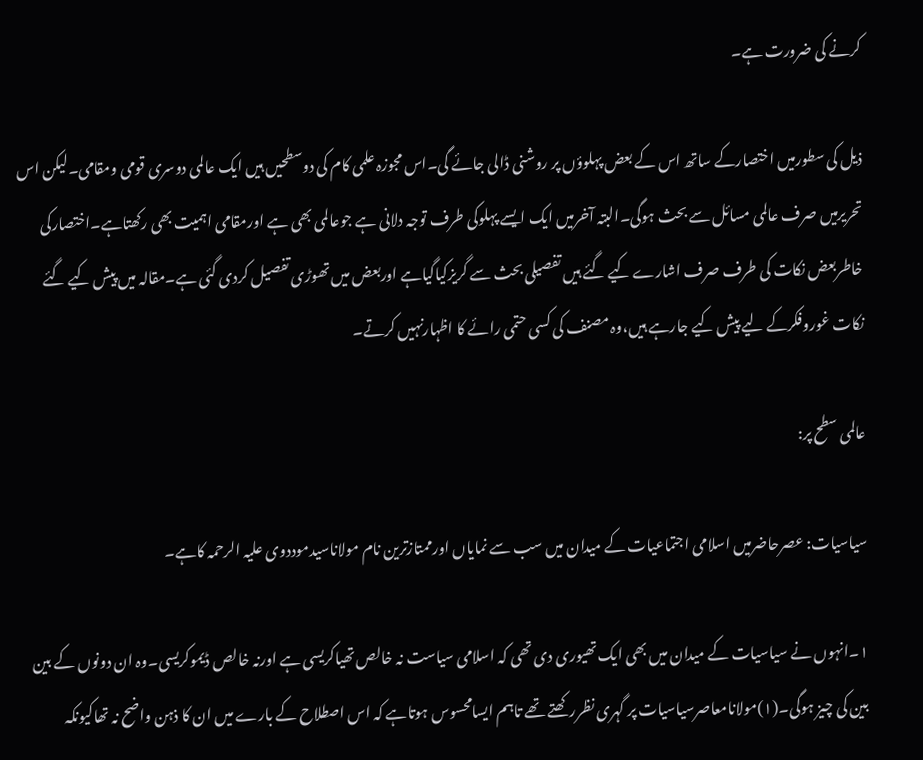کرنے کی ضرورت ہے۔

ذیل کی سطورمیں اختصارکے ساتھ اس کے بعض پہلوؤں پر روشنی ڈالی جائے گی۔اس مجوزہ علمی کام کی دوسطحیں ہیں ایک عالمی دوسری قومی ومقامی۔لیکن اس تحریرمیں صرف عالمی مسائل سے بحث ہوگی۔البتہ آخرمیں ایک ایسے پہلوکی طرف توجہ دلانی ہے جوعالمی بھی ہے اورمقامی اہمیت بھی رکھتاہے۔اختصارکی خاطربعض نکات کی طرف صرف اشارے کیے گئے ہیں تفصیلی بحث سے گریزکیاگیاہے اوربعض میں تھوڑی تفصیل کردی گئی ہے۔مقالہ میں پیش کیے گئے نکات غوروفکرکے لیے پیش کیے جارہے ہیں،وہ مصنف کی کسی حتمی رائے کا اظہارنہیں کرتے۔

عالمی سطح پر:

سیاسیات: عصرحاضرمیں اسلامی اجتماعیات کے میدان میں سب سے نمایاں اورممتازترین نام مولاناسیدموددوی علیہ الرحمہ کاہے۔

۱۔انہوں نے سیاسیات کے میدان میں بھی ایک تھیوری دی تھی کہ اسلامی سیاست نہ خالص تھیاکریسی ہے اورنہ خالص ڈیموکریسی۔وہ ان دونوں کے بین بین کی چیز ہوگی۔(۱)مولانامعاصرسیاسیات پر گہری نظررکھتے تھے تاہم ایسامحسوس ہوتاہے کہ اس اصطلاح کے بارے میں ان کا ذہن واضح نہ تھاکیونکہ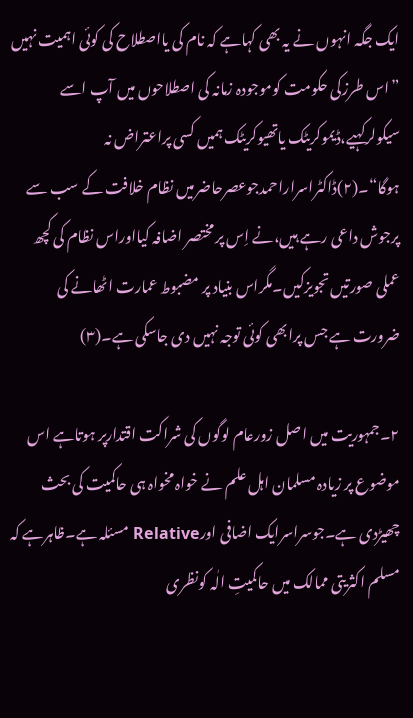ایک جگہ انہوں نے یہ بھی کہاہے کہ نام کی یااصطلاح کی کوئی اہمیت نہیں ”اس طرزکی حکومت کوموجودہ زمانہ کی اصطلاحوں میں آپ اسے سیکولرکہیے،ڈیموکریٹک یاتھیوکریٹک ہمیں کسی پراعتراض نہ ہوگا“۔(۲)ڈاکٹراسراراحمدجوعصرحاضرمیں نظام خلافت کے سب سے پرجوش داعی رہے ہیں،نے اِس پر مختصر اضافہ کیااوراس نظام کی کچھ عملی صورتیں تجویزکیں۔مگراس بنیاد پر مضبوط عمارت اٹھانے کی ضرورت ہے جس پرابھی کوئی توجہ نہیں دی جاسکی ہے۔(۳)

۲۔جمہوریت میں اصل زورعام لوگوں کی شراکت اقتدارپر ہوتاہے اس موضوع پر زیادہ مسلمان اہل علم نے خواہ مخواہ ہی حاکمیت کی بحث چھیڑدی ہے۔جوسراسرایک اضافی اورRelative مسئلہ ہے۔ظاہرہے کہ مسلم اکثریتی ممالک میں حاکمیتِ الٰہ کونظری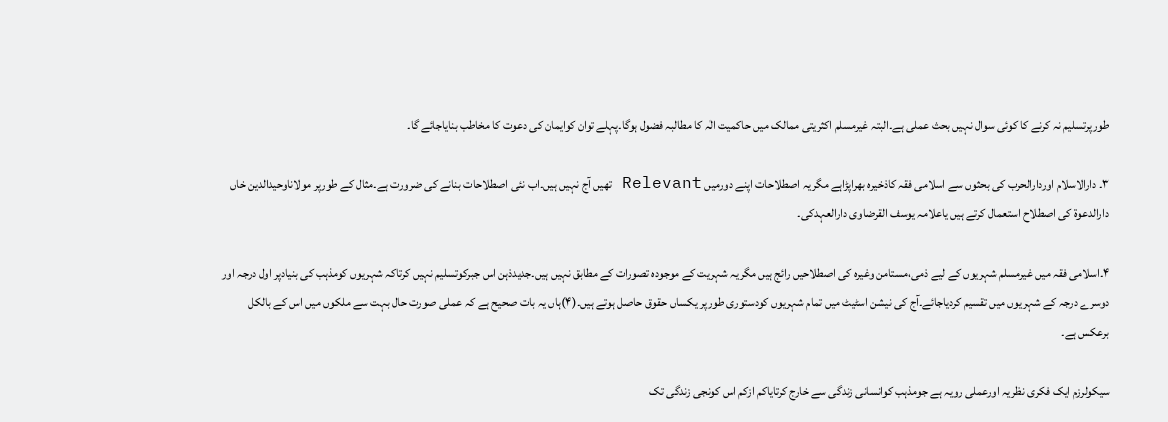طورپرتسلیم نہ کرنے کا کوئی سوال نہیں بحث عملی ہے۔البتہ غیرمسلم اکثریتی ممالک میں حاکمیت الٰہ کا مطالبہ فضول ہوگا۔پہلے توان کوایمان کی دعوت کا مخاطب بنایاجائے گا۔

۳۔ دارالاسلام اوردارالحرب کی بحثوں سے اسلامی فقہ کاذخیرہ بھراپڑاہے مگریہ اصطلاحات اپنے دورمیں Relevant تھیں آج نہیں ہیں۔اب نئی اصطلاحات بنانے کی ضرورت ہے۔مثال کے طورپر مولاناوحیدالدین خاں دارالدعوۃ کی اصطلاح استعمال کرتے ہیں یاعلامہ یوسف القرضاوی دارالعہدکی۔

۴۔اسلامی فقہ میں غیرمسلم شہریوں کے لیے ذمی،مستامن وغیرہ کی اصطلاحیں رائج ہیں مگریہ شہریت کے موجودہ تصورات کے مطابق نہیں ہیں۔جدیدذہن اس جبرکوتسلیم نہیں کرتاکہ شہریوں کومذہب کی بنیادپر اول درجہ اور دوسرے درجہ کے شہریوں میں تقسیم کردیاجائے۔آج کی نیشن اسٹیٹ میں تمام شہریوں کودستوری طورپر یکساں حقوق حاصل ہوتے ہیں۔(۴)ہاں یہ بات صحیح ہے کہ عملی صورت حال بہت سے ملکوں میں اس کے بالکل برعکس ہے۔

سیکولرزم ایک فکری نظریہ اورعملی رویہ ہے جومذہب کوانسانی زندگی سے خارج کرتایاکم ازکم اس کونجی زندگی تک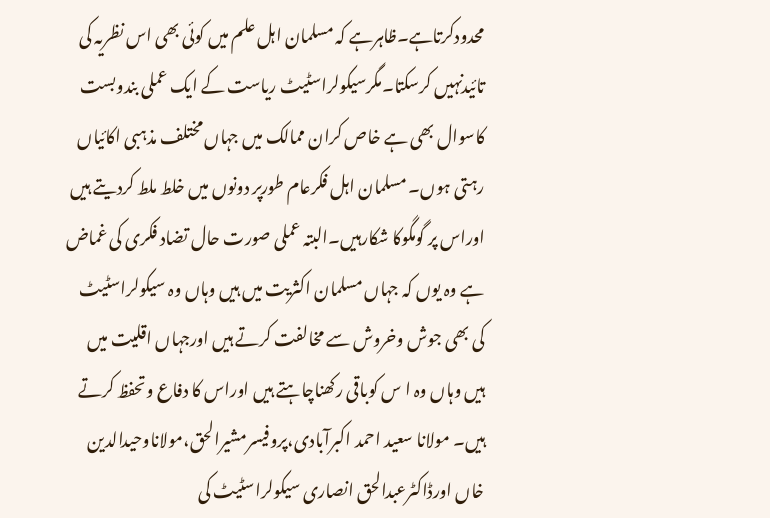محدودکرتاہے۔ظاہرہے کہ مسلمان اہل علم میں کوئی بھی اس نظریہ کی تائیدنہیں کرسکتا۔مگرسیکولراسٹیٹ ریاست کے ایک عملی بندوبست کاسوال بھی ہے خاص کران ممالک میں جہاں مختلف مذہبی اکائیاں رہتی ہوں۔ مسلمان اہل فکرعام طورپر دونوں میں خلط ملط کردیتے ہیں اوراس پر گومگوکا شکارہیں۔البتہ عملی صورت حال تضاد فکری کی غماض ہے وہ یوں کہ جہاں مسلمان اکثریت میں ہیں وہاں وہ سیکولراسٹیٹ کی بھی جوش وخروش سے مخالفت کرتے ہیں اورجہاں اقلیت میں ہیں وہاں وہ ا س کوباقی رکھناچاہتے ہیں اوراس کا دفاع وتحفظ کرتے ہیں۔ مولانا سعید احمد اکبرآبادی،پروفیسرمشیرالحق،مولاناوحیدالدین خاں اورڈاکٹرعبدالحق انصاری سیکولراسٹیٹ کی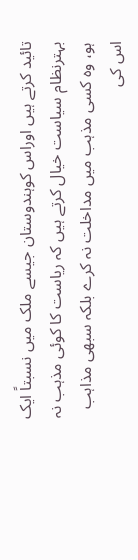تائید کرتے ہیں اوراس کوہندوستان جیسے ملک میں نسبتاً ایک بہترنظام سیاست خیال کرتے ہیں کہ ریاست کا کوئی مذہب نہ ہو، وہ کسی مذہب میں مداخلت نہ کرے بلکہ سبھی مذاہب اس کی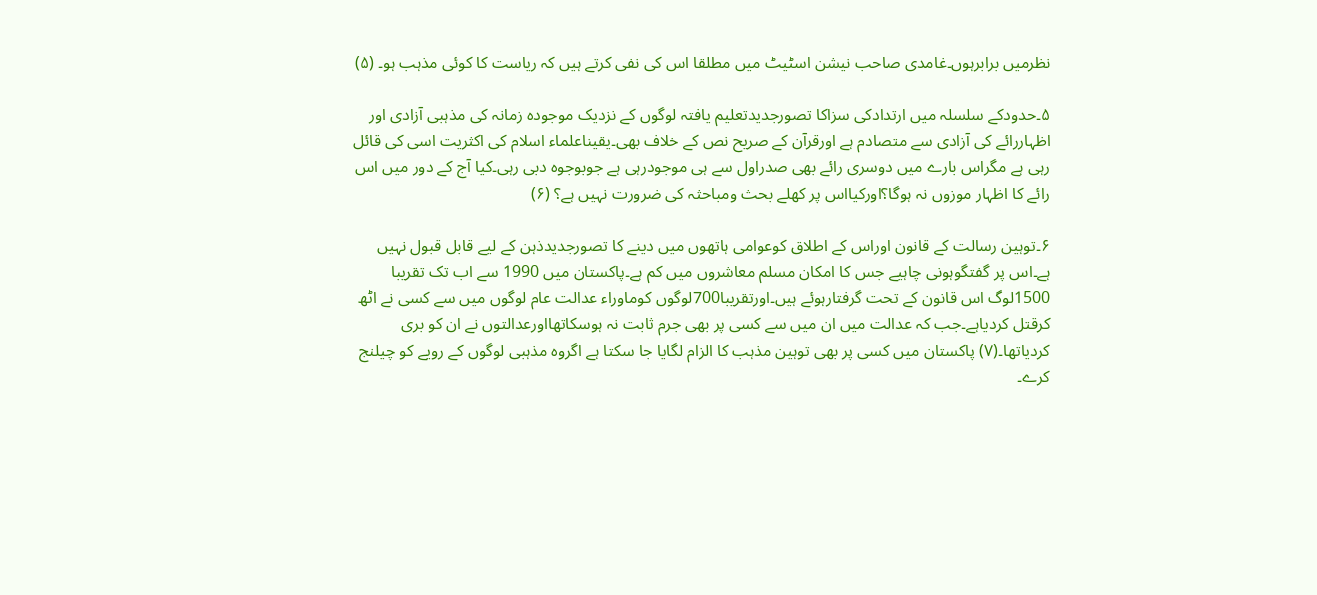نظرمیں برابرہوں۔غامدی صاحب نیشن اسٹیٹ میں مطلقا اس کی نفی کرتے ہیں کہ ریاست کا کوئی مذہب ہو۔ (۵)

۵۔حدودکے سلسلہ میں ارتدادکی سزاکا تصورجدیدتعلیم یافتہ لوگوں کے نزدیک موجودہ زمانہ کی مذہبی آزادی اور اظہاررائے کی آزادی سے متصادم ہے اورقرآن کے صریح نص کے خلاف بھی۔یقیناعلماء اسلام کی اکثریت اسی کی قائل رہی ہے مگراس بارے میں دوسری رائے بھی صدراول سے ہی موجودرہی ہے جوبوجوہ دبی رہی۔کیا آج کے دور میں اس رائے کا اظہار موزوں نہ ہوگا؟اورکیااس پر کھلے بحث ومباحثہ کی ضرورت نہیں ہے؟ (۶)

۶۔توہین رسالت کے قانون اوراس کے اطلاق کوعوامی ہاتھوں میں دینے کا تصورجدیدذہن کے لیے قابل قبول نہیں ہے۔اس پر گفتگوہونی چاہیے جس کا امکان مسلم معاشروں میں کم ہے۔پاکستان میں 1990 سے اب تک تقریبا 1500لوگ اس قانون کے تحت گرفتارہوئے ہیں۔اورتقریبا700لوگوں کوماوراء عدالت عام لوگوں میں سے کسی نے اٹھ کرقتل کردیاہے۔جب کہ عدالت میں ان میں سے کسی پر بھی جرم ثابت نہ ہوسکاتھااورعدالتوں نے ان کو بری کردیاتھا۔(۷) پاکستان میں کسی پر بھی توہین مذہب کا الزام لگایا جا سکتا ہے اگروہ مذہبی لوگوں کے رویے کو چیلنج کرے۔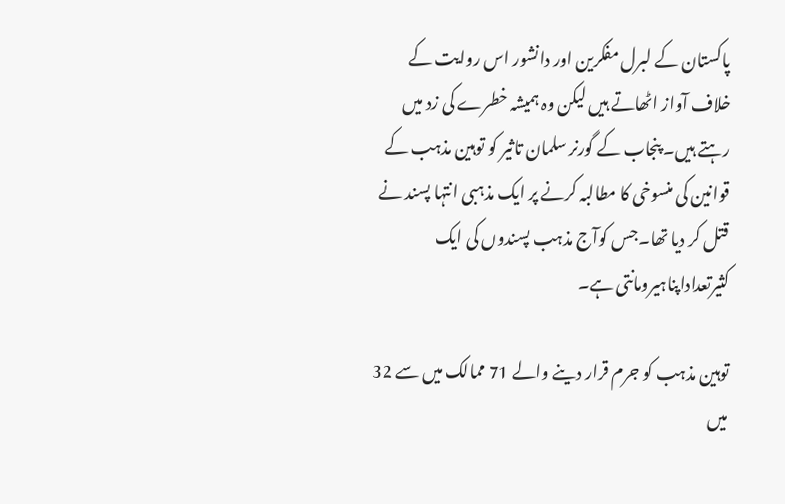پاکستان کے لبرل مفکرین اور دانشور اس روایت کے خلاف آواز اٹھاتے ہیں لیکن وہ ہمیشہ خطرے کی زد میں رہتے ہیں۔ پنجاب کے گورنر سلمان تاثیر کو توہین مذہب کے قوانین کی منسوخی کا مطالبہ کرنے پر ایک مذہبی انتہا پسند نے قتل کر دیا تھا۔جس کوآج مذہب پسندوں کی ایک کثیرتعداداپناہیرومانتی ہے۔

توہین مذہب کو جرم قرار دینے والے 71 ممالک میں سے 32 میں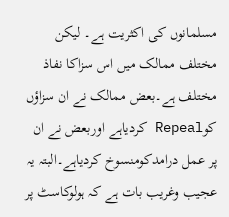مسلمانوں کی اکثریت ہے۔ لیکن مختلف ممالک میں اس سزاکا نفاذ مختلف ہے۔بعض ممالک نے ان سزاؤں کوRepeal کردیاہے اوربعض نے ان پر عمل درامدکومنسوخ کردیاہے۔البتہ یہ عجیب وغریب بات ہے کہ ہولوکاسٹ پر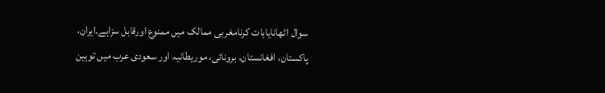سوال اٹھانایابات کرنامغربی ممالک میں ممنوع اورقابل سزاہے۔ایران، پاکستان، افغانستان، برونائی، موریطانیہ اور سعودی عرب میں توہین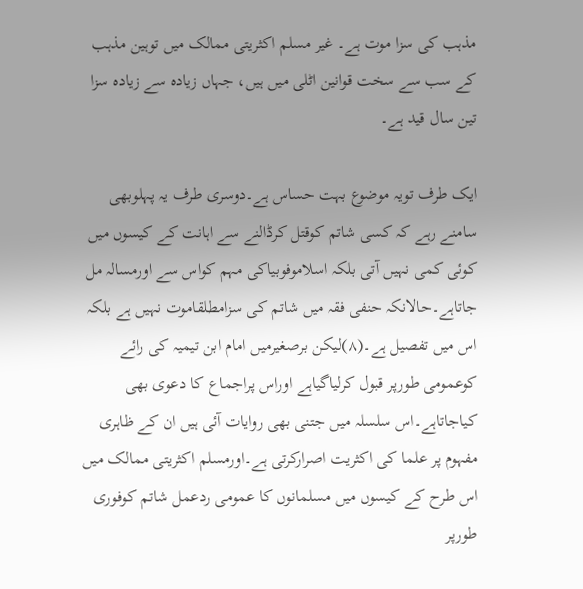مذہب کی سزا موت ہے۔ غیر مسلم اکثریتی ممالک میں توہین مذہب کے سب سے سخت قوانین اٹلی میں ہیں، جہاں زیادہ سے زیادہ سزا تین سال قید ہے۔

ایک طرف تویہ موضوع بہت حساس ہے۔دوسری طرف یہ پہلوبھی سامنے رہے کہ کسی شاتم کوقتل کرڈالنے سے اہانت کے کیسوں میں کوئی کمی نہیں آتی بلکہ اسلاموفوبیاکی مہم کواس سے اورمسالہ مل جاتاہے۔حالانکہ حنفی فقہ میں شاتم کی سزامطلقاموت نہیں ہے بلکہ اس میں تفصیل ہے۔(۸)لیکن برصغیرمیں امام ابن تیمیہ کی رائے کوعمومی طورپر قبول کرلیاگیاہے اوراس پراجماع کا دعوی بھی کیاجاتاہے۔اس سلسلہ میں جتنی بھی روایات آئی ہیں ان کے ظاہری مفہوم پر علما کی اکثریت اصرارکرتی ہے۔اورمسلم اکثریتی ممالک میں اس طرح کے کیسوں میں مسلمانوں کا عمومی ردعمل شاتم کوفوری طورپر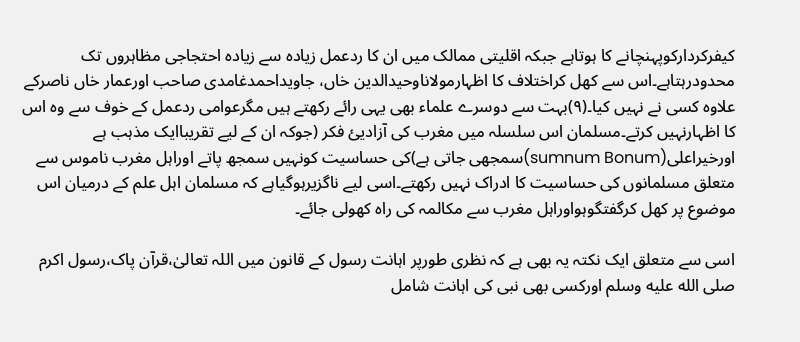کیفرکردارکوپہنچانے کا ہوتاہے جبکہ اقلیتی ممالک میں ان کا ردعمل زیادہ سے زیادہ احتجاجی مظاہروں تک محدودرہتاہے۔اس سے کھل کراختلاف کا اظہارمولاناوحیدالدین خاں، جاویداحمدغامدی صاحب اورعمار خاں ناصرکے علاوہ کسی نے نہیں کیا۔(۹)بہت سے دوسرے علماء بھی یہی رائے رکھتے ہیں مگرعوامی ردعمل کے خوف سے وہ اس کا اظہارنہیں کرتے۔مسلمان اس سلسلہ میں مغرب کی آزادیئ فکر (جوکہ ان کے لیے تقریباایک مذہب ہے اورخیراعلی(sumnum Bonum)سمجھی جاتی ہے)کی حساسیت کونہیں سمجھ پاتے اوراہل مغرب ناموس سے متعلق مسلمانوں کی حساسیت کا ادراک نہیں رکھتے۔اسی لیے ناگزیرہوگیاہے کہ مسلمان اہل علم کے درمیان اس موضوع پر کھل کرگفتگوہواوراہل مغرب سے مکالمہ کی راہ کھولی جائے۔

اسی سے متعلق ایک نکتہ یہ بھی ہے کہ نظری طورپر اہانت رسول کے قانون میں اللہ تعالیٰ،قرآن پاک،رسول اکرم صلى الله عليه وسلم اورکسی بھی نبی کی اہانت شامل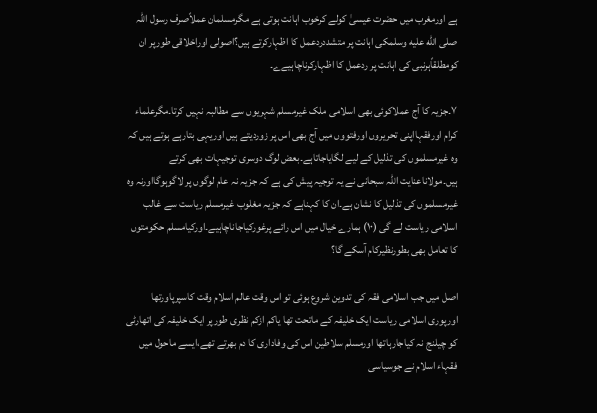ہے اورمغرب میں حضرت عیسیٰ کولے کرخوب اہانت ہوتی ہے مگرمسلمان عملاًصرف رسول اللہ صلى الله عليه وسلمکی اہانت پر متشددردعمل کا اظہارکرتے ہیں؟اصولی اوراخلاقی طورپر ان کومطلقاًہرنبی کی اہانت پر ردعمل کا اظہارکرناچاہیےے۔

۷۔جزیہ کا آج عملاکوئی بھی اسلامی ملک غیرمسلم شہریوں سے مطالبہ نہیں کرتا۔مگرعلماء کرام اورفقہااپنی تحریروں اورفتووں میں آج بھی اس پر زوردیتے ہیں اوریہی بتارہے ہوتے ہیں کہ وہ غیرمسلموں کی تذلیل کے لیے لگایاجاتاہے۔بعض لوگ دوسری توجیہات بھی کرتے ہیں۔مولاناعنایت اللہ سبحانی نے یہ توجیہ پیش کی ہے کہ جزیہ نہ عام لوگوں پر لاگوہوگااورنہ وہ غیرمسلموں کی تذلیل کا نشان ہے۔ان کا کہناہے کہ جزیہ مغلوب غیرمسلم ریاست سے غالب اسلامی ریاست لے گی (۱۰) ہمارے خیال میں اس رائے پرغورکیاجاناچاہیے۔اورکیامسلم حکومتوں کا تعامل بھی بطورنظیرکام آسکے گا؟

اصل میں جب اسلامی فقہ کی تدوین شروع ہوئی تو اس وقت عالم اسلام وقت کاسپرپاورتھا اورپوری اسلامی ریاست ایک خلیفہ کے ماتحت تھا یاکم ازکم نظری طورپر ایک خلیفہ کی اتھارٹی کو چیلنج نہ کیاجارہاتھا اورمسلم سلاطین اس کی وفاداری کا دم بھرتے تھے،ایسے ماحول میں فقہاء اسلام نے جوسیاسی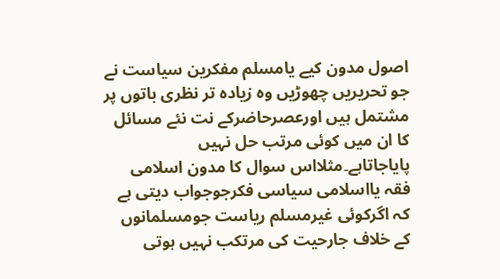اصول مدون کیے یامسلم مفکرین سیاست نے جو تحریریں چھوڑیں وہ زیادہ تر نظری باتوں پر مشتمل ہیں اورعصرحاضرکے نت نئے مسائل کا ان میں کوئی مرتب حل نہیں پایاجاتاہے۔مثلااس سوال کا مدون اسلامی فقہ یااسلامی سیاسی فکرجوجواب دیتی ہے کہ اگرکوئی غیرمسلم ریاست جومسلمانوں کے خلاف جارحیت کی مرتکب نہیں ہوتی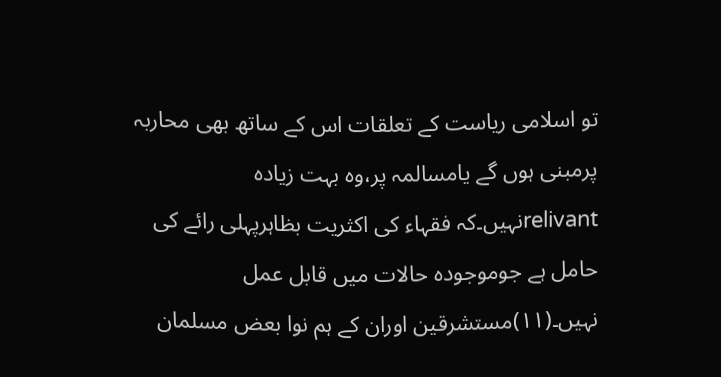تو اسلامی ریاست کے تعلقات اس کے ساتھ بھی محاربہ پرمبنی ہوں گے یامسالمہ پر،وہ بہت زیادہ relivantنہیں۔کہ فقہاء کی اکثریت بظاہرپہلی رائے کی حامل ہے جوموجودہ حالات میں قابل عمل نہیں۔(۱۱)مستشرقین اوران کے ہم نوا بعض مسلمان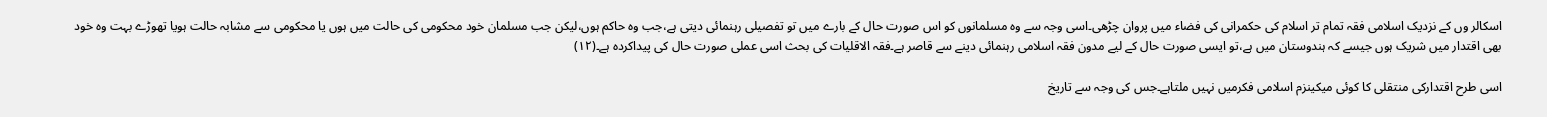اسکالر وں کے نزدیک اسلامی فقہ تمام تر اسلام کی حکمرانی کی فضاء میں پروان چڑھی۔اسی وجہ سے وہ مسلمانوں کو اس صورت حال کے بارے میں تو تفصیلی رہنمائی دیتی ہے،جب وہ حاکم ہوں،لیکن جب مسلمان خود محکومی کی حالت میں ہوں یا محکومی سے مشابہ حالت ہویا تھوڑے بہت وہ خود بھی اقتدار میں شریک ہوں جیسے کہ ہندوستان میں ہے،تو ایسی صورت حال کے لیے مدون فقہ اسلامی رہنمائی دینے سے قاصر ہے۔فقہ الاقلیات کی بحث اسی عملی صورت حال کی پیداکردہ ہے۔(۱۲)

اسی طرح اقتدارکی منتقلی کا کوئی میکینزم اسلامی فکرمیں نہیں ملتاہے۔جس کی وجہ سے تاریخ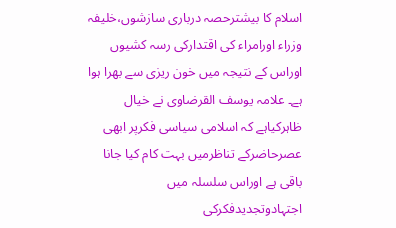اسلام کا بیشترحصہ درباری سازشوں،خلیفہ وزراء اورامراء کی اقتدارکی رسہ کشیوں اوراس کے نتیجہ میں خون ریزی سے بھرا ہوا ہے۔ علامہ یوسف القرضاوی نے خیال ظاہرکیاہے کہ اسلامی سیاسی فکرپر ابھی عصرحاضرکے تناظرمیں بہت کام کیا جانا باقی ہے اوراس سلسلہ میں اجتہادوتجدیدفکرکی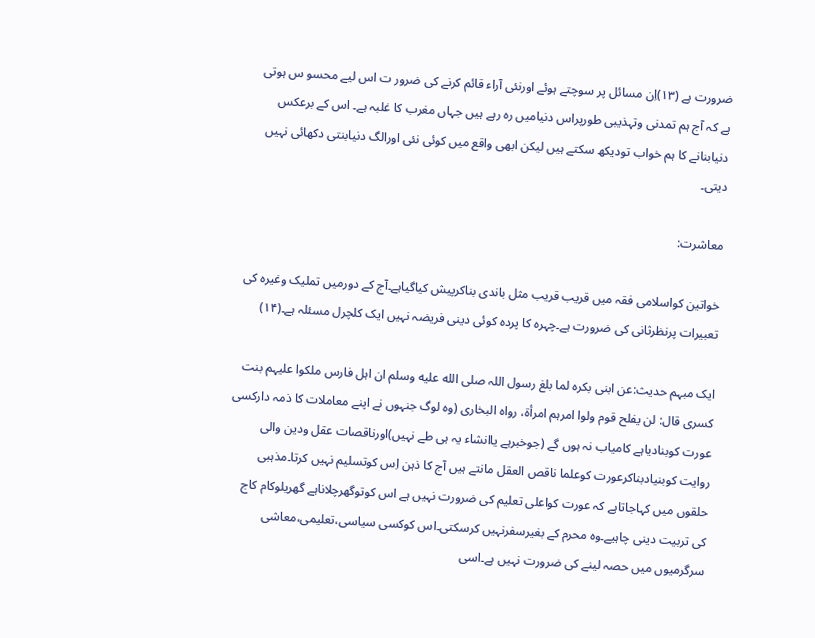ضرورت ہے (۱۳)اِن مسائل پر سوچتے ہوئے اورنئی آراء قائم کرنے کی ضرور ت اس لیے محسو س ہوتی ہے کہ آج ہم تمدنی وتہذیبی طورپراس دنیامیں رہ رہے ہیں جہاں مغرب کا غلبہ ہے۔ اس کے برعکس دنیابنانے کا ہم خواب تودیکھ سکتے ہیں لیکن ابھی واقع میں کوئی نئی اورالگ دنیابنتی دکھائی نہیں دیتی۔

معاشرت:

خواتین کواسلامی فقہ میں قریب قریب مثل باندی بناکرپیش کیاگیاہے۔آج کے دورمیں تملیک وغیرہ کی تعبیرات پرنظرثانی کی ضرورت ہے۔چہرہ کا پردہ کوئی دینی فریضہ نہیں ایک کلچرل مسئلہ ہے۔(۱۴)

ایک مبہم حدیث:عن ابنی بکرہ لما بلغ رسول اللہ صلى الله عليه وسلم ان اہل فارس ملکوا علیہم بنت کسری قال: لن یفلح قوم ولوا امرہم امرأۃ، رواہ البخاری (وہ لوگ جنہوں نے اپنے معاملات کا ذمہ دارکسی عورت کوبنادیاہے کامیاب نہ ہوں گے (جوخبرہے یاانشاء یہ ہی طے نہیں)اورناقصات عقل ودین والی روایت کوبنیادبناکرعورت کوعلما ناقص العقل مانتے ہیں آج کا ذہن اِس کوتسلیم نہیں کرتا۔مذہبی حلقوں میں کہاجاتاہے کہ عورت کواعلی تعلیم کی ضرورت نہیں ہے اس کوتوگھرچلاناہے گھریلوکام کاج کی تربیت دینی چاہیے۔وہ محرم کے بغیرسفرنہیں کرسکتی۔اس کوکسی سیاسی،تعلیمی،معاشی سرگرمیوں میں حصہ لینے کی ضرورت نہیں ہے۔اسی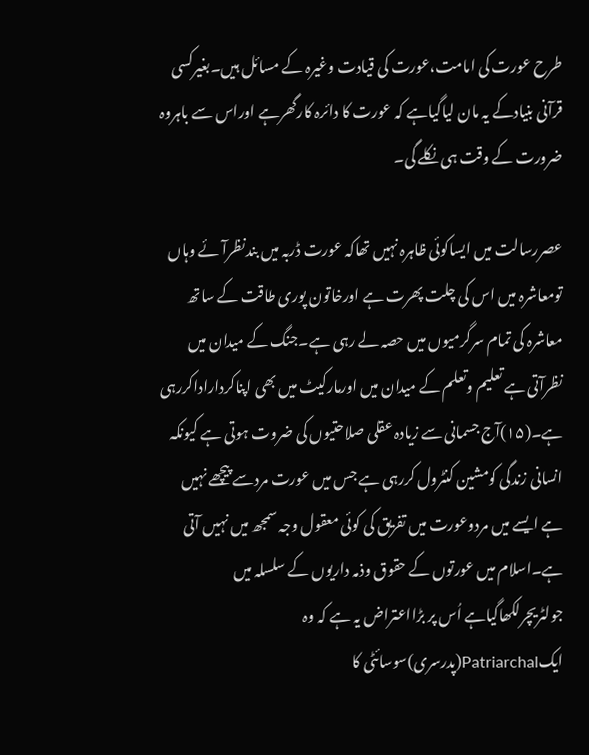طرح عورت کی امامت،عورت کی قیادت وغیرہ کے مسائل ہیں۔بغیرکسی قرآنی بنیادکے یہ مان لیاگیاہے کہ عورت کا دائرہ کارگھرہے اوراس سے باہروہ ضرورت کے وقت ہی نکلے گی۔

عصررسالت میں ایساکوئی ظاہرہ نہیں تھاکہ عورت ڈربہ میں بندنظرآئے وہاں تومعاشرہ میں اس کی چلت پھرت ہے اورخاتون پوری طاقت کے ساتھ معاشرہ کی تمام سرگرمیوں میں حصہ لے رہی ہے۔جنگ کے میدان میں نظرآتی ہے تعلیم وتعلم کے میدان میں اورمارکیٹ میں بھی اپناکرداراداکررہی ہے۔(۱۵)آج جسمانی سے زیادہ عقلی صلاحتیوں کی ضروت ہوتی ہے کیونکہ انسانی زندگی کومشین کنٹرول کررہی ہے جس میں عورت مردسے پیچھے نہیں ہے ایسے میں مردوعورت میں تفریق کی کوئی معقول وجہ سمجھ میں نہیں آتی ہے۔اسلام میں عورتوں کے حقوق وذمہ داریوں کے سلسلہ میں جولٹریچرلکھاگیاہے اُس پر بڑااعتراض یہ ہے کہ وہ ایکPatriarchal(پدرسری)سوسائٹی کا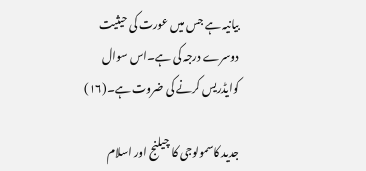بیانیہ ہے جس میں عورت کی حیثیت دوسرے درجہ کی ہے۔اس سوال کوایڈریس کرنے کی ضروت ہے۔(۱۶)

جدید کاسمولوجی کا چیلنج اور اسلام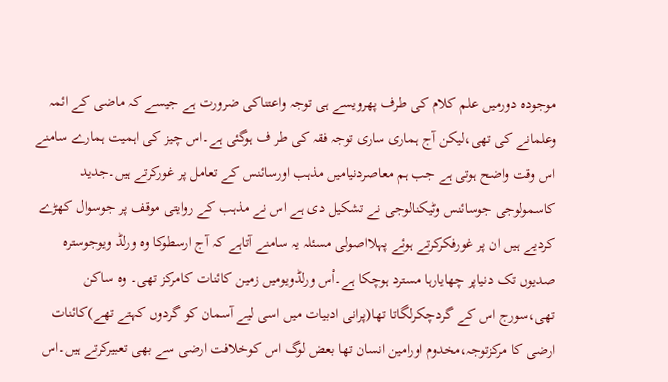موجودہ دورمیں علم کلام کی طرف پھرویسے ہی توجہ واعتناکی ضرورت ہے جیسے کہ ماضی کے ائمہ وعلمانے کی تھی،لیکن آج ہماری ساری توجہ فقہ کی طر ف ہوگئی ہے۔اس چیز کی اہمیت ہمارے سامنے اس وقت واضح ہوتی ہے جب ہم معاصردنیامیں مذہب اورسائنس کے تعامل پر غورکرتے ہیں۔جدید کاسمولوجی جوسائنس وٹیکنالوجی نے تشکیل دی ہے اس نے مذہب کے روایتی موقف پر جوسوال کھڑے کردیے ہیں ان پر غورفکرکرتے ہوئے پہلااصولی مسئلہ یہ سامنے آتاہے کہ آج ارسطوکا وہ ورلڈ ویوجوسترہ صدیوں تک دنیاپر چھایارہا مسترد ہوچکا ہے۔اْس ورلڈویومیں زمین کائنات کامرکز تھی۔ وہ ساکن تھی،سورج اس کے گردچکرلگاتا تھا(پرانی ادبیات میں اسی لیے آسمان کو گردوں کہتے تھے)کائنات ارضی کا مرکزتوجہ،مخدوم اورامین انسان تھا بعض لوگ اس کوخلافت ارضی سے بھی تعبیرکرتے ہیں۔اس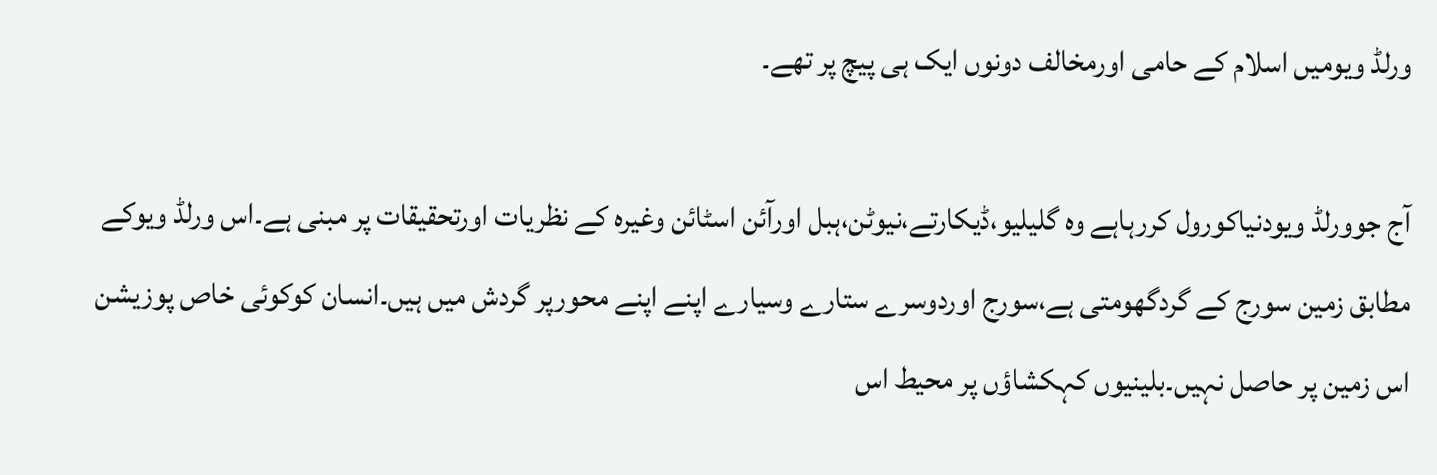ورلڈ ویومیں اسلام کے حامی اورمخالف دونوں ایک ہی پیچ پر تھے۔

آج جوورلڈ ویودنیاکورول کررہاہے وہ گلیلیو،ڈیکارتے،نیوٹن،ہبل اورآئن اسٹائن وغیرہ کے نظریات اورتحقیقات پر مبنی ہے۔اس ورلڈ ویوکے مطابق زمین سورج کے گردگھومتی ہے،سورج اوردوسرے ستارے وسیارے اپنے اپنے محورپر گردش میں ہیں۔انسان کوکوئی خاص پوزیشن اس زمین پر حاصل نہیں۔بلینیوں کہکشاؤں پر محیط اس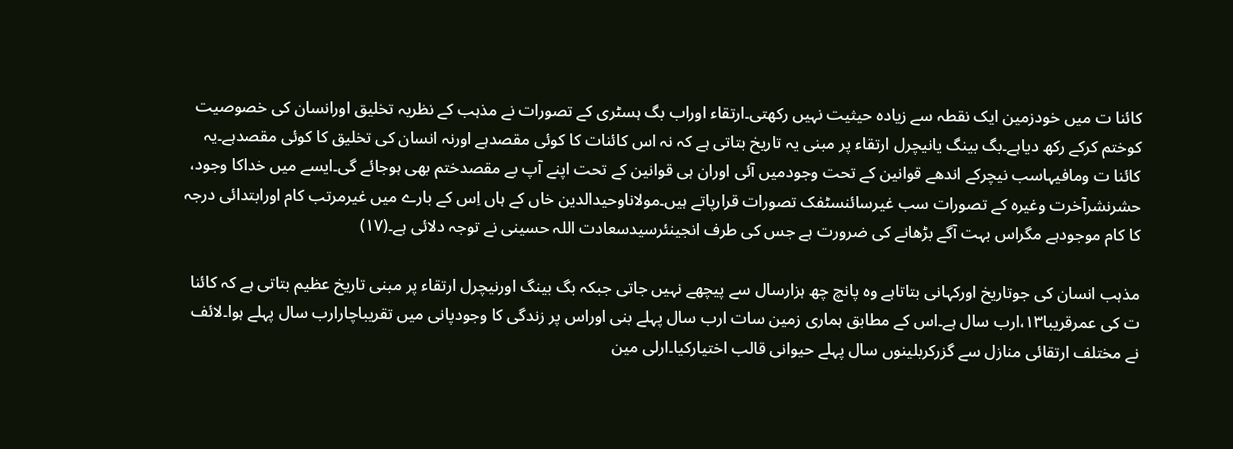کائنا ت میں خودزمین ایک نقطہ سے زیادہ حیثیت نہیں رکھتی۔ارتقاء اوراب بگ ہسٹری کے تصورات نے مذہب کے نظریہ تخلیق اورانسان کی خصوصیت کوختم کرکے رکھ دیاہے۔بگ بینگ یانیچرل ارتقاء پر مبنی یہ تاریخ بتاتی ہے کہ نہ اس کائنات کا کوئی مقصدہے اورنہ انسان کی تخلیق کا کوئی مقصدہے۔یہ کائنا ت ومافیہاسب نیچرکے اندھے قوانین کے تحت وجودمیں آئی اوران ہی قوانین کے تحت اپنے آپ بے مقصدختم بھی ہوجائے گی۔ایسے میں خداکا وجود، حشرنشرآخرت وغیرہ کے تصورات سب غیرسائنسٹفک تصورات قرارپاتے ہیں۔مولاناوحیدالدین خاں کے ہاں اِس کے بارے میں غیرمرتب کام اورابتدائی درجہ کا کام موجودہے مگراس بہت آگے بڑھانے کی ضرورت ہے جس کی طرف انجینئرسیدسعادت اللہ حسینی نے توجہ دلائی ہے۔(۱۷)

مذہب انسان کی جوتاریخ اورکہانی بتاتاہے وہ پانچ چھ ہزارسال سے پیچھے نہیں جاتی جبکہ بگ بینگ اورنیچرل ارتقاء پر مبنی تاریخ عظیم بتاتی ہے کہ کائنا ت کی عمرقریبا۱۳،ارب سال ہے۔اس کے مطابق ہماری زمین سات ارب سال پہلے بنی اوراس پر زندگی کا وجودپانی میں تقریباچارارب سال پہلے ہوا۔لائف نے مختلف ارتقائی منازل سے گزرکربلینوں سال پہلے حیوانی قالب اختیارکیا۔ارلی مین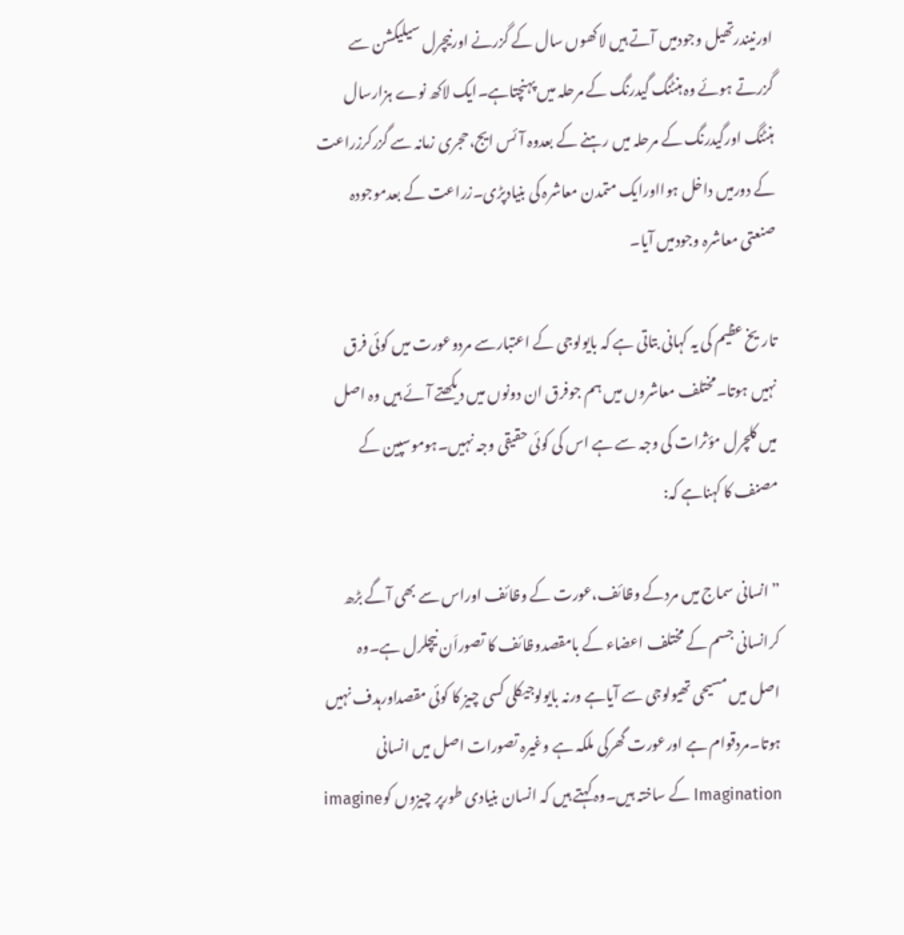اورنیندرتھیل وجودمیں آتے ہیں لاکھوں سال کے گزرنے اورنیچرل سیلیکشن سے گزرتے ہوئے وہ ہنٹنگ گیدرنگ کے مرحلہ میں پہنچتاہے۔ایک لاکھ نوے ہزارسال ہنٹنگ اورگیدرنگ کے مرحلہ میں رہنے کے بعدوہ آئس ایج،حجری زمانہ سے گزرکرزراعت کے دورمیں داخل ہوااورایک متمدن معاشرہ کی بنیادپڑی۔زراعت کے بعدموجودہ صنعتی معاشرہ وجودمیں آیا۔

تاریخ عظیم کی یہ کہانی بتاتی ہے کہ بایولوجی کے اعتبارسے مردوعورت میں کوئی فرق نہیں ہوتا۔مختلف معاشروں میں ہم جوفرق ان دونوں میں دیکھتے آئے ہیں وہ اصل میں کلچرل مؤثرات کی وجہ سے ہے اس کی کوئی حقیقی وجہ نہیں۔ہوموسپین کے مصنف کا کہناہے کہ:

”انسانی سماج میں مردکے وظائف،عورت کے وظائف اوراس سے بھی آگے بڑھ کرانسانی جسم کے مختلف اعضاء کے بامقصدوظائف کا تصوراَن نیچلرل ہے۔وہ اصل میں مسیحی تھیولوجی سے آیاہے ورنہ بایولوجیکلی کسی چیز کا کوئی مقصداورہدف نہیں ہوتا۔مردقوام ہے اورعورت گھرکی ملکہ ہے وغیرہ تصورات اصل میں انسانی Imagination کے ساختہ ہیں۔وہ کہتے ہیں کہ انسان بنیادی طورپر چیزوں کوimagine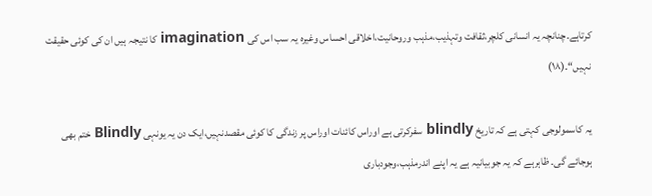کرتاہے۔چنانچہ یہ انسانی کلچر،ثقافت وتہذیب،مذہب وروحانیت،اخلاقی احساس وغیرہ یہ سب اس کی imagination کا نتیجہ ہیں ان کی کوئی حقیقت نہیں“۔(۱۸)

یہ کاسمولوجی کہتی ہے کہ تاریخ blindly سفرکرتی ہے اوراس کائنات اوراس پر زندگی کا کوئی مقصدنہیں،ایک دن یہ یونہی Blindly ختم بھی ہوجائے گی۔ ظاہرہے کہ یہ جوبیانیہ ہے یہ اپنے اندرمذہب،وجودباری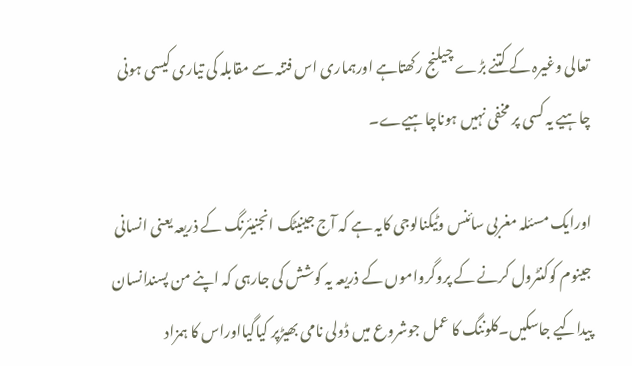تعالی وغیرہ کے کتنے بڑے چیلنج رکھتاہے اورہماری اس فتنہ سے مقابلہ کی تیاری کیسی ہونی چاہیے یہ کسی پر مخفی نہیں ہوناچاہیےے۔

اورایک مسئلہ مغربی سائنس وٹیکنالوجی کایہ ہے کہ آج جینیٹک انجنیئرنگ کے ذریعہ یعنی انسانی جینوم کوکنٹرول کرنے کے پروگرواموں کے ذریعہ یہ کوشش کی جارہی کہ اپنے من پسندانسان پیداکیے جاسکیں۔کلوننگ کا عمل جوشروع میں ڈولی نامی بھیڑپر کیاگیااوراس کا ہمزاد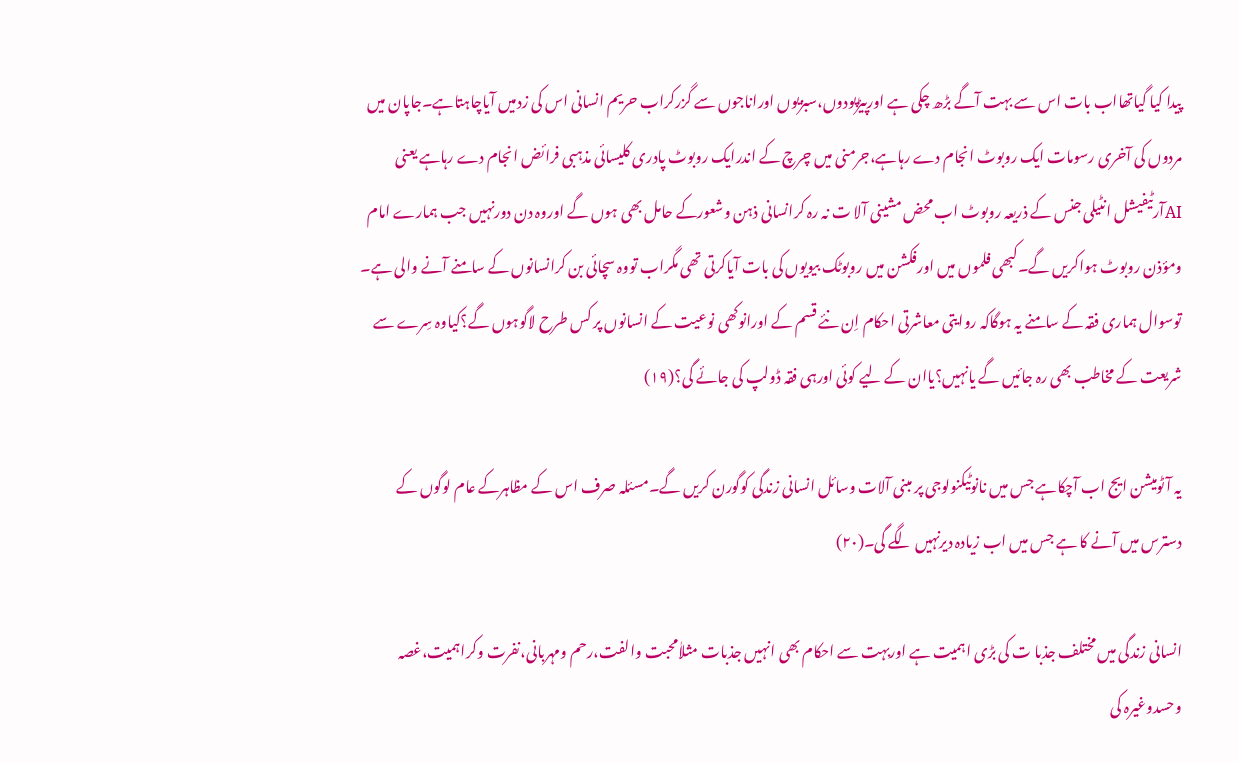پیدا کیا گیاتھااب بات اس سے بہت آگے بڑھ چکی ہے اورپیڑپودوں،سبزیوں اوراناجوں سے گزرکراب حریم انسانی اس کی زدمیں آیاچاہتاہے۔جاپان میں مردوں کی آخری رسومات ایک روبوٹ انجام دے رہاہے،جرمنی میں چرچ کے اندرایک روبوٹ پادری کلیسائی مذہبی فرائض انجام دے رہاہے یعنی AIآرٹیفیشل انٹیلی جنس کے ذریعہ روبوٹ اب محض مشینی آلا ت نہ رہ کرانسانی ذہن وشعورکے حامل بھی ہوں گے اوروہ دن دورنہیں جب ہمارے امام ومؤذن روبوٹ ہواکریں گے۔کبھی فلموں میں اورفکشن میں روبوٹک بیویوں کی بات آیاکرتی تھی مگراب تووہ سچائی بن کرانسانوں کے سامنے آنے والی ہے۔ توسوال ہماری فقہ کے سامنے یہ ہوگاکہ روایتی معاشرتی احکام اِن نئے قسم کے اورانوکھی نوعیت کے انسانوں پر کس طرح لاگوہوں گے؟کیاوہ سِرے سے شریعت کے مخاطب بھی رہ جائیں گے یانہیں؟یاان کے لیے کوئی اورہی فقہ ڈولپ کی جائے گی؟(۱۹)

یہ آٹومیشن ایج اب آچکاہے جس میں نانوٹیکنولوجی پر مبنی آلات وسائل انسانی زندگی کوگورن کریں گے۔مسئلہ صرف اس کے مظاہرکے عام لوگوں کے دسترس میں آنے کا ہے جس میں اب زیادہ دیرنہیں لگے گی۔(۲۰)

انسانی زندگی میں مختلف جذبا ت کی بڑی اہمیت ہے اوربہت سے احکام بھی انہیں جذبات مثلاٰمحبت والفت،رحم ومہربانی،نفرت وکراہمیت،غصہ وحسدوغیرہ کی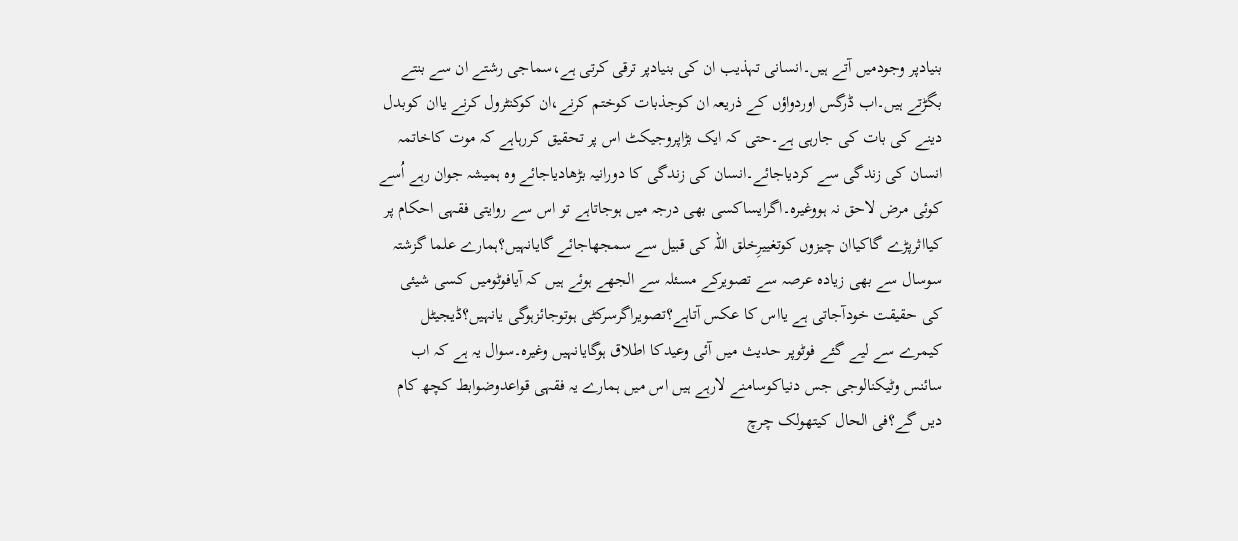بنیادپر وجودمیں آتے ہیں۔انسانی تہذیب ان کی بنیادپر ترقی کرتی ہے،سماجی رشتے ان سے بنتے بگڑتے ہیں۔اب ڈرگس اوردواؤں کے ذریعہ ان کوجذبات کوختم کرنے،ان کوکنٹرول کرنے یاان کوبدل دینے کی بات کی جارہی ہے۔حتی کہ ایک بڑاپروجیکٹ اس پر تحقیق کررہاہے کہ موت کاخاتمہ انسان کی زندگی سے کردیاجائے۔انسان کی زندگی کا دورانیہ بڑھادیاجائے وہ ہمیشہ جوان رہے اُسے کوئی مرض لاحق نہ ہووغیرہ۔اگرایساکسی بھی درجہ میں ہوجاتاہے تو اس سے روایتی فقہی احکام پر کیااثرپڑے گاکیاان چیزوں کوتغییرِخلق اللہ کی قبیل سے سمجھاجائے گایانہیں؟ہمارے علما گزشتہ سوسال سے بھی زیادہ عرصہ سے تصویرکے مسئلہ سے الجھے ہوئے ہیں کہ آیافوٹومیں کسی شیئی کی حقیقت خودآجاتی ہے یااس کا عکس آتاہے؟تصویراگرسرکٹی ہوتوجائزہوگی یانہیں؟ڈیجیٹل کیمرے سے لیے گئے فوٹوپر حدیث میں آئی وعیدکا اطلاق ہوگایانہیں وغیرہ۔سوال یہ ہے کہ اب سائنس وٹیکنالوجی جس دنیاکوسامنے لارہے ہیں اس میں ہمارے یہ فقہی قواعدوضوابط کچھ کام دیں گے؟فی الحال کیتھولک چرچ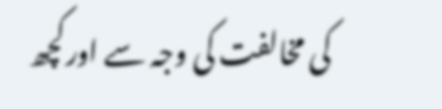کی مخالفت کی وجہ سے اورکچھ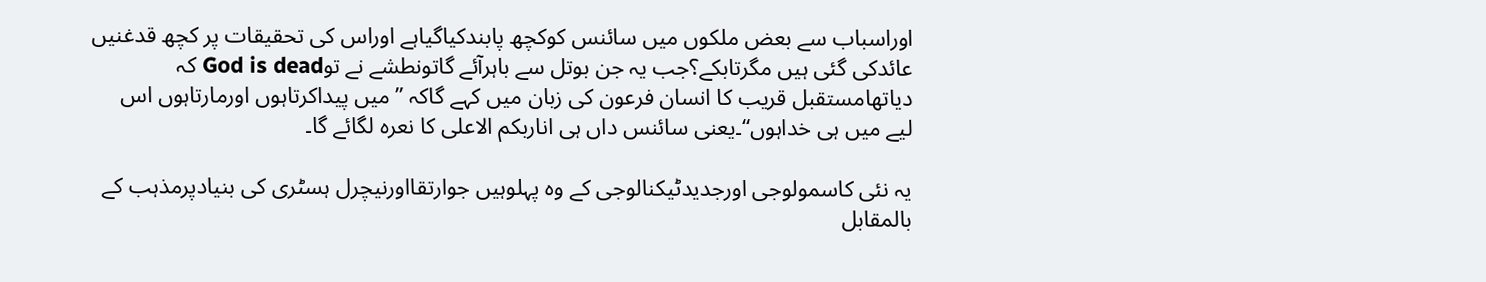اوراسباب سے بعض ملکوں میں سائنس کوکچھ پابندکیاگیاہے اوراس کی تحقیقات پر کچھ قدغنیں عائدکی گئی ہیں مگرتابکے؟جب یہ جن بوتل سے باہرآئے گاتونطشے نے توGod is dead کہ دیاتھامستقبل قریب کا انسان فرعون کی زبان میں کہے گاکہ ”میں پیداکرتاہوں اورمارتاہوں اس لیے میں ہی خداہوں“۔یعنی سائنس داں ہی اناربکم الاعلی کا نعرہ لگائے گا۔

یہ نئی کاسمولوجی اورجدیدٹیکنالوجی کے وہ پہلوہیں جوارتقااورنیچرل ہسٹری کی بنیادپرمذہب کے بالمقابل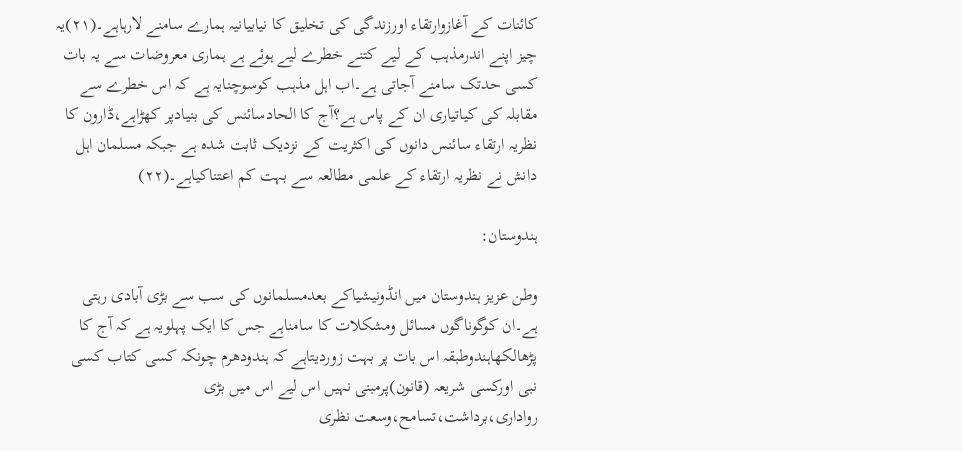کائنات کے آغازوارتقاء اورزندگی کی تخلیق کا نیابیانیہ ہمارے سامنے لارہاہے۔(۲۱)یہ چیز اپنے اندرمذہب کے لیے کتنے خطرے لیے ہوئے ہے ہماری معروضات سے یہ بات کسی حدتک سامنے آجاتی ہے۔اب اہل مذہب کوسوچنایہ ہے کہ اس خطرے سے مقابلہ کی کیاتیاری ان کے پاس ہے؟آج کا الحادسائنس کی بنیادپر کھڑاہے،ڈارون کا نظریہ ارتقاء سائنس دانوں کی اکثریت کے نزدیک ثابت شدہ ہے جبکہ مسلمان اہل دانش نے نظریہ ارتقاء کے علمی مطالعہ سے بہت کم اعتناکیاہے۔(۲۲)

ہندوستان:

وطن عزیز ہندوستان میں انڈونیشیاکے بعدمسلمانوں کی سب سے بڑی آبادی رہتی ہے۔ان کوگوناگوں مسائل ومشکلات کا سامناہے جس کا ایک پہلویہ ہے کہ آج کا پڑھالکھاہندوطبقہ اس بات پر بہت زوردیتاہے کہ ہندودھرم چونکہ کسی کتاب کسی نبی اورکسی شریعہ (قانون)پرمبنی نہیں اس لیے اس میں بڑی رواداری،برداشت،تسامح،وسعت نظری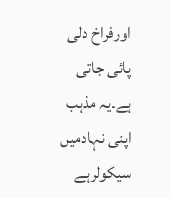اورفراخ دلی پائی جاتی ہے۔یہ مذہب اپنی نہادمیں سیکولرہے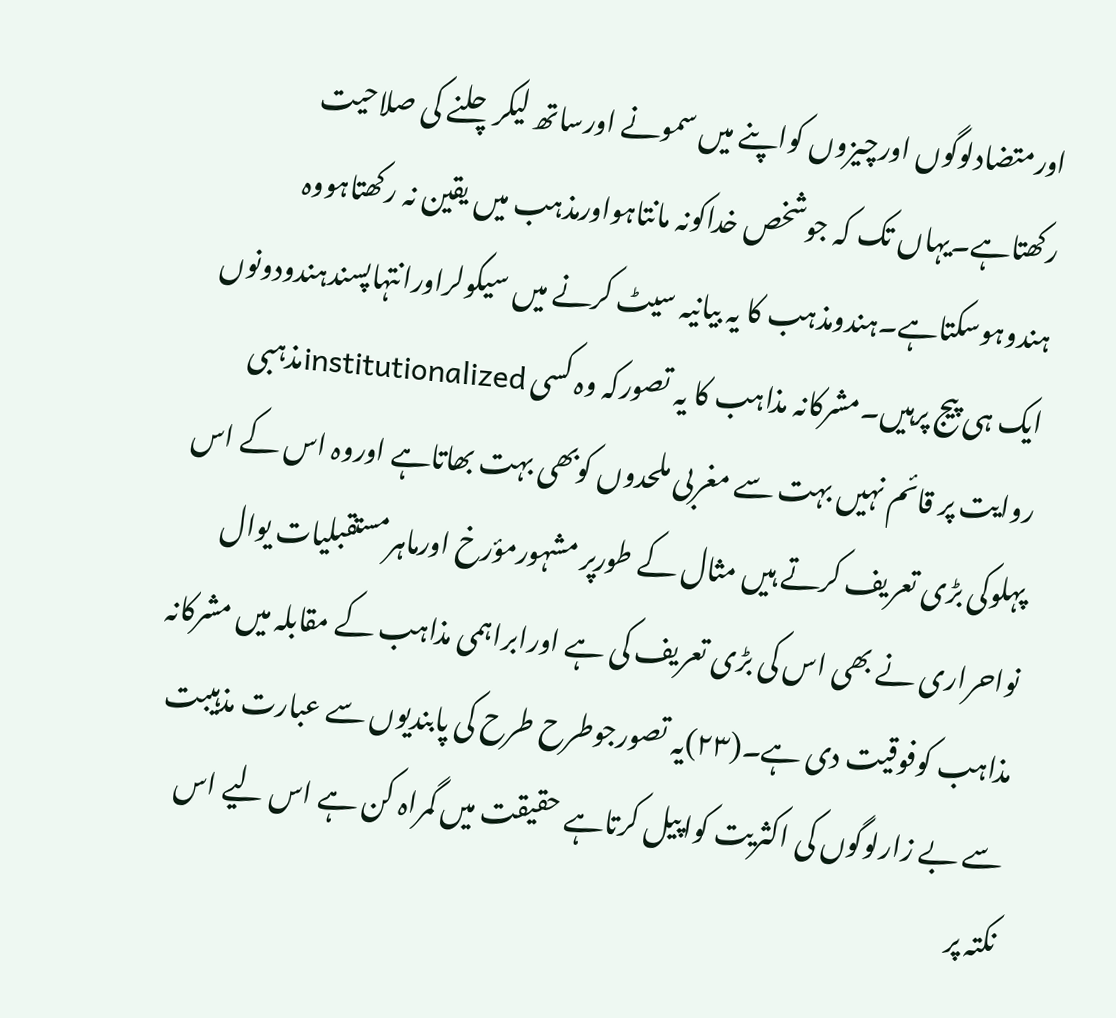اورمتضادلوگوں اورچیزوں کواپنے میں سمونے اورساتھ لیکرچلنے کی صلاحیت رکھتاہے۔یہاں تک کہ جوشخص خداکونہ مانتاہواورمذہب میں یقین نہ رکھتاہووہ ہندوہوسکتاہے۔ہندومذہب کا یہ بیانیہ سیٹ کرنے میں سیکولراورانتہاپسندہندودونوں ایک ہی پیج پرہیں۔مشرکانہ مذاہب کا یہ تصورکہ وہ کسی institutionalizedمذہبی روایت پر قائم نہیں بہت سے مغربی ملحدوں کوبھی بہت بھاتاہے اوروہ اس کے اس پہلوکی بڑی تعریف کرتے ہیں مثال کے طورپر مشہورمؤرخ اورماہرمستقبلیات یوال نواحراری نے بھی اس کی بڑی تعریف کی ہے اورابراہمی مذاہب کے مقابلہ میں مشرکانہ مذاہب کوفوقیت دی ہے۔(۲۳)یہ تصورجوطرح طرح کی پابندیوں سے عبارت مذہیبت سے بے زارلوگوں کی اکثریت کواپیل کرتاہے حقیقت میں گمراہ کن ہے اس لیے اس نکتہ پر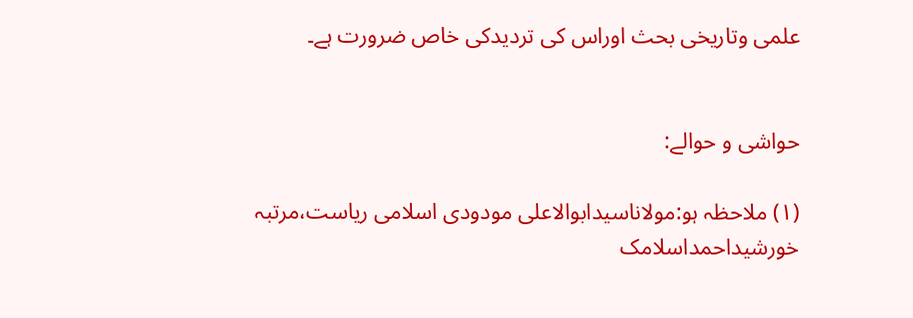علمی وتاریخی بحث اوراس کی تردیدکی خاص ضرورت ہے۔


حواشی و حوالے:

(۱) ملاحظہ ہو:مولاناسیدابوالاعلی مودودی اسلامی ریاست،مرتبہ خورشیداحمداسلامک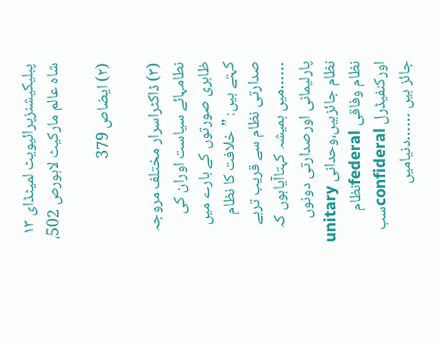پبلیکیشنزپرائیویٹ لمیٹڈای ۱۳ شاہ عالم مارکیٹ لاہورص 502،

(۲) ایضاص 379

(۳) ڈاکٹراسرار مختلف مروجہ نطامہائے سیاست اوران کی ظاہری صورتوں کے بارے میں کہتے ہیں: ”خلافت کا نظام صدارتی نظام سے قریب ترہے ……میں ہمیشہ کہتاآیاہوں کہ پارلیمانی اورصدارتی دونوں نظام جائزہیں،وحدانی unitary نظام وفاقی federalنظام اورکنفیڈرل confideralسب جائز ہیں ……دنیامیں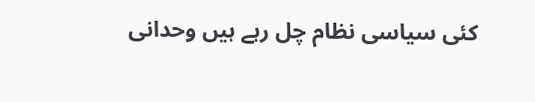کئی سیاسی نظام چل رہے ہیں وحدانی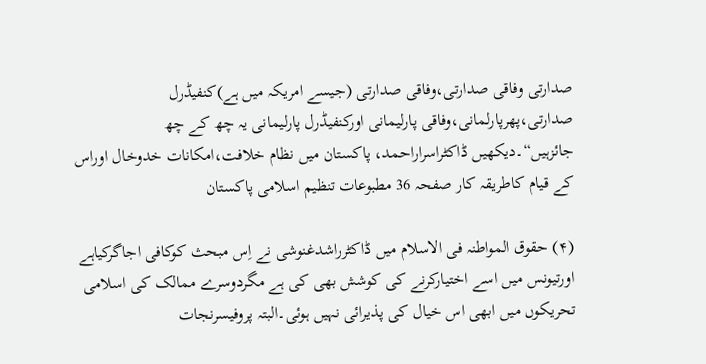صدارتی وفاقی صدارتی،وفاقی صدارتی (جیسے امریکہ میں ہے)کنفیڈرل صدارتی،پھرپارلمانی،وفاقی پارلیمانی اورکنفیڈرل پارلیمانی یہ چھ کے چھ جائزہیں“۔دیکھیں ڈاکٹراسراراحمد، پاکستان میں نظام خلافت،امکانات خدوخال اوراس کے قیام کاطریقہ کار صفحہ 36 مطبوعات تنظیم اسلامی پاکستان

(۴) حقوق المواطنہ فی الاسلام میں ڈاکٹرراشدغنوشی نے اِس مبحث کوکافی اجاگرکیاہے اورتیونس میں اسے اختیارکرنے کی کوشش بھی کی ہے مگردوسرے ممالک کی اسلامی تحریکوں میں ابھی اس خیال کی پذیرائی نہیں ہوئی۔البتہ پروفیسرنجات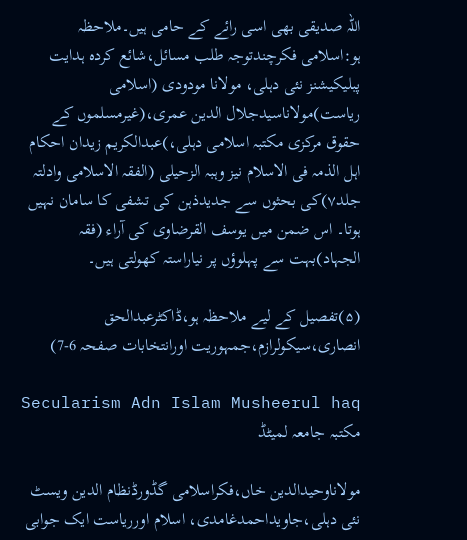اللہ صدیقی بھی اسی رائے کے حامی ہیں۔ملاحظہ ہو:اسلامی فکرچندتوجہ طلب مسائل،شائع کردہ ہدایت پبلیکیشنز نئی دہلی، مولانا مودودی (اسلامی ریاست)مولاناسیدجلال الدین عمری،(غیرمسلموں کے حقوق مرکزی مکتبہ اسلامی دہلی،)عبدالکریم زیدان احکام اہل الذمہ فی الاسلام نیز وہبہ الزحیلی (الفقہ الاسلامی وادلتہ جلد۷)کی بحثوں سے جدیدذہن کی تشفی کا سامان نہیں ہوتا۔ اس ضمن میں یوسف القرضاوی کی آراء (فقہ الجہاد)بہت سے پہلوؤں پر نیاراستہ کھولتی ہیں۔

(۵)تفصیل کے لیے ملاحظہ ہو،ڈاکٹرعبدالحق انصاری،سیکولرازم،جمہوریت اورانتخابات صفحہ 6-7)

Secularism Adn Islam Musheerul haq مکتبہ جامعہ لمیٹڈ

مولاناوحیدالدین خاں،فکراسلامی گڈورڈنظام الدین ویسٹ نئی دہلی،جاویداحمدغامدی، اسلام اورریاست ایک جوابی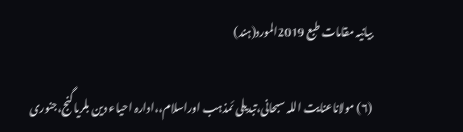بیانیہ مقامات طبع 2019المورد(ہند)

(۶) مولاناعنایت اللہ سبحانی،تبدیلی ئمذہب اوراسلام،،ادارہ احیاء دین بلریاگنج،جنوری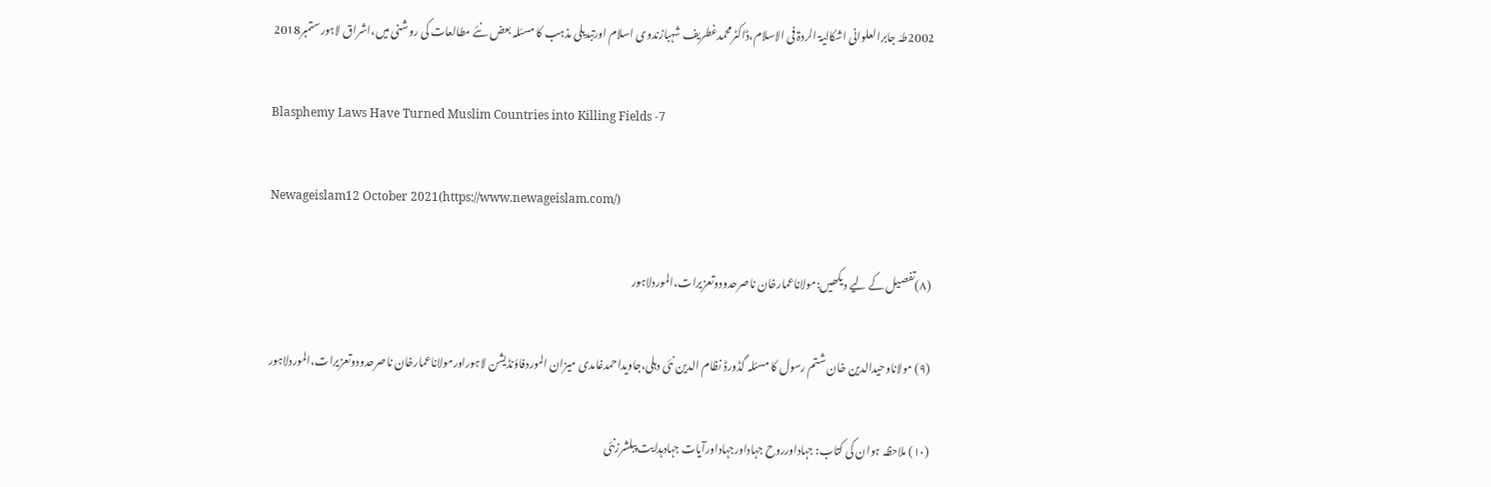2002طہٰ جابرالعلوانی اشکالیۃ الردۃ فی الاسلام،ڈاکٹرمحمدغطریف شہبازندوی اسلام اورتبدیلی مذہب کا مسئلہ بعض نئے مطالعات کی روشنی میں،اشراق لاہورستمبر2018

Blasphemy Laws Have Turned Muslim Countries into Killing Fields -7

Newageislam12 October 2021(https://www.newageislam.com/)

(۸)تفصیل کے لیے دیکھیں:مولاناعمارخان ناصرحدودوتعزیرات،الموردلاہور

(۹) مولاناوحیدالدین خان شتم رسول کا مسئلہ گڈورڈ نظام الدین نئی دہلی،جاویداحمدغامدی میزان الموردفاؤنڈیشن لاہوراورمولاناعمارخان ناصرحدودوتعزیرات،الموردلاہور

(۱۰) ملاحظہ ہوان کی کتاب: جہاداورروح جہاداورجہاداورآیات جہادہدایت پبلشرزنئی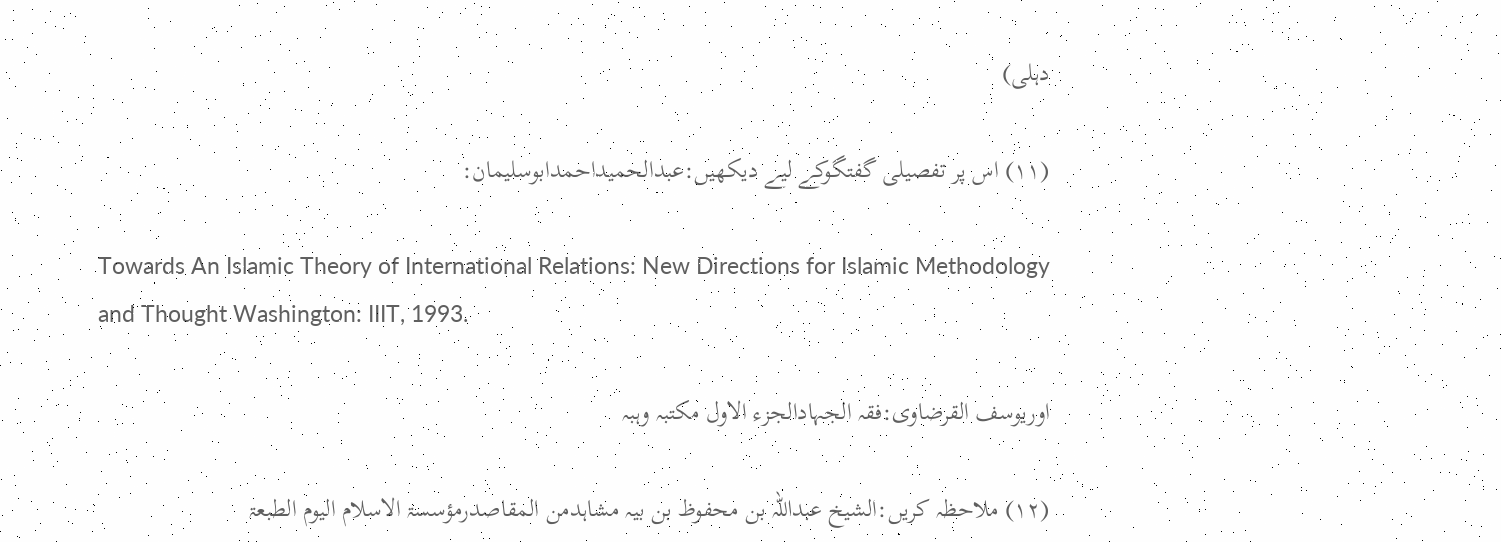دہلی)

(۱۱) اس پر تفصیلی گفتگوکے لیے دیکھیں:عبدالحمیداحمدابوسلیمان:

Towards An Islamic Theory of International Relations: New Directions for Islamic Methodology and Thought Washington: IIIT, 1993.

اوریوسف القرضاوی:فقہ الجہادالجزء الاول مکتبہ وہبہ

(۱۲) ملاحظہ کریں:الشیخ عبداللہ بن محفوظ بن بیہ مشاہدمن المقاصدرمؤسسۃ الاسلام الیوم الطبعۃ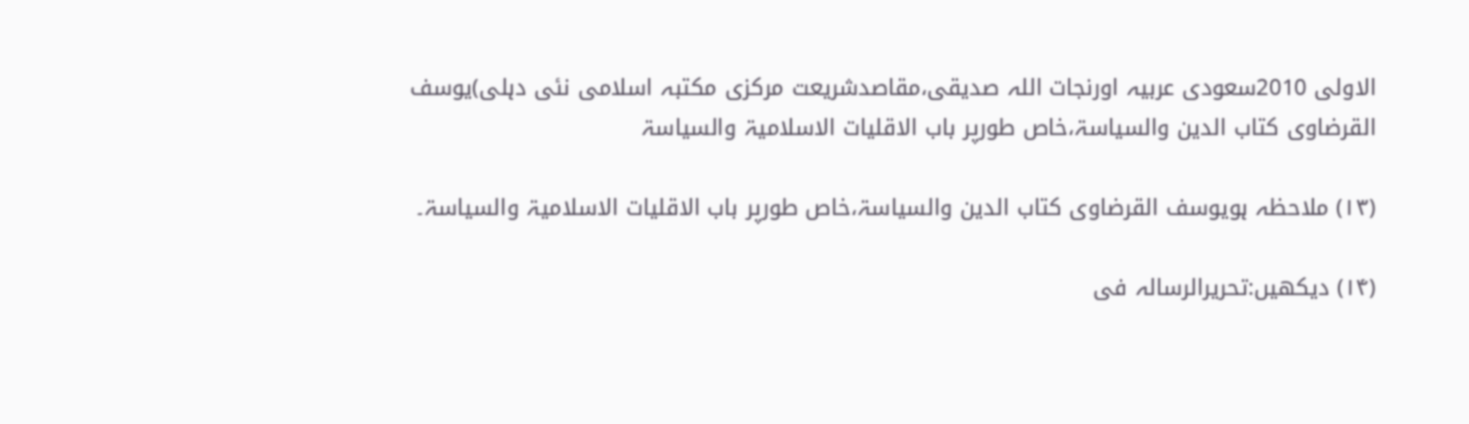الاولی 2010سعودی عربیہ اورنجات اللہ صدیقی،مقاصدشریعت مرکزی مکتبہ اسلامی نئی دہلی)یوسف القرضاوی کتاب الدین والسیاسۃ،خاص طورپر باب الاقلیات الاسلامیۃ والسیاسۃ

(۱۳) ملاحظہ ہویوسف القرضاوی کتاب الدین والسیاسۃ،خاص طورپر باب الاقلیات الاسلامیۃ والسیاسۃ۔

(۱۴) دیکھیں:تحریرالرسالہ فی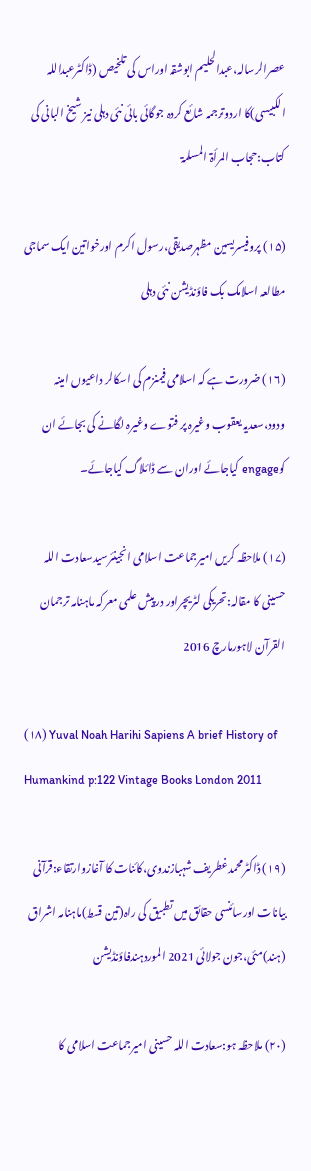عصرالرسالہ،عبدالحلیم ابوشقہ اوراس کی تلخیص (ڈاکٹرعبداللہ الکبیسی)کا اردوترجمہ شائع کردہ جوگائی بائی نئی دہلی نیز شیخ البانی کی کتاب:حجاب المرأۃ المسلمۃ

(۱۵) پروفیسریسین مظہرصدیقی،رسول اکرم اورخواتین ایک سماجی مطالعہ اسلامک بک فاؤنڈیشن نئی دہلی

(۱۶) ضرورت ہے کہ اسلامی فیمنزم کی اسکالر داعیوں امینہ ودود،سعدیہ یعقوب وغیرہ پر فتوے وغیرہ لگانے کی بجائے ان کوengage کیاجائے اوران سے ڈائلاگ کیاجائے۔

(۱۷) ملاحظہ کریں امیرجماعت اسلامی انجینئرسیدسعادت اللہ حسینی کا مقالہ:تحریکی لٹریچراور درپیش علمی معرکہ ماہنامہ ترجمان القرآن لاہورمارچ 2016

(۱۸) Yuval Noah Harihi Sapiens A brief History of Humankind p:122 Vintage Books London 2011

(۱۹) ڈاکٹرمحمدغطریف شہبازندوی،کائنات کا آغازوارتقاء:قرآنی بیانات اورسائنسی حقائق میں تطبیق کی راہ(تین قسط)ماہنامہ اشراق (ہند)مئی،جون جولائی 2021 الموردہندفاؤنڈیشن

(۲۰) ملاحظہ ہو:سعادت اللہ حسینی امیرجماعت اسلامی کا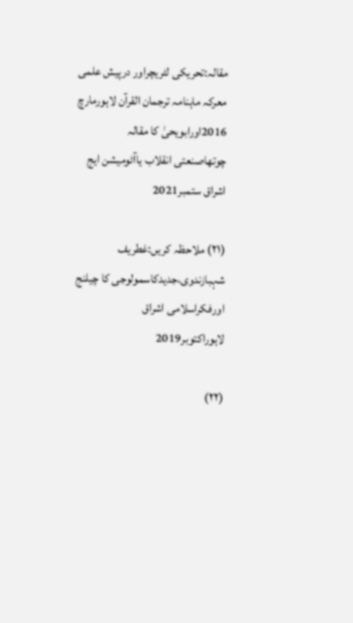مقالہ:تحریکی لٹریچراور درپیش علمی معرکہ ماہنامہ ترجمان القرآن لاہورمارچ 2016اورابویحیٰ کا مقالہ چوتھاصنعتی انقلاب یاآٹومیشن ایج اشراق ستمبر2021

(۲۱) ملاحظہ کریں:غطریف شہبازندوی،جدیدکاسمولوجی کا چیلنج اورفکراسلامی اشراق لاہوراکتوبر2019

(۲۲)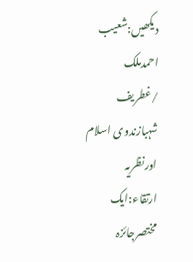دیکھیں:شعیب احمدملک /غطریف شہبازندوی اسلام اورنظریہ ارتقاء:ایک مختصرجائزہ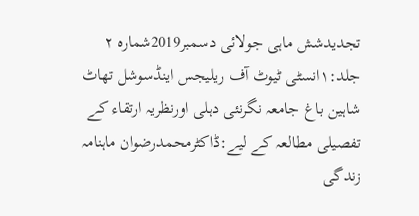تجدیدشش ماہی جولائی دسمبر2019شمارہ ۲ جلد:۱انسٹی ٹیوٹ آف ریلیجس اینڈسوشل تھاٹ شاہین باغ جامعہ نگرنئی دہلی اورنظریہ ارتقاء کے تفصیلی مطالعہ کے لیے:ڈاکٹرمحمدرضوان ماہنامہ زندگی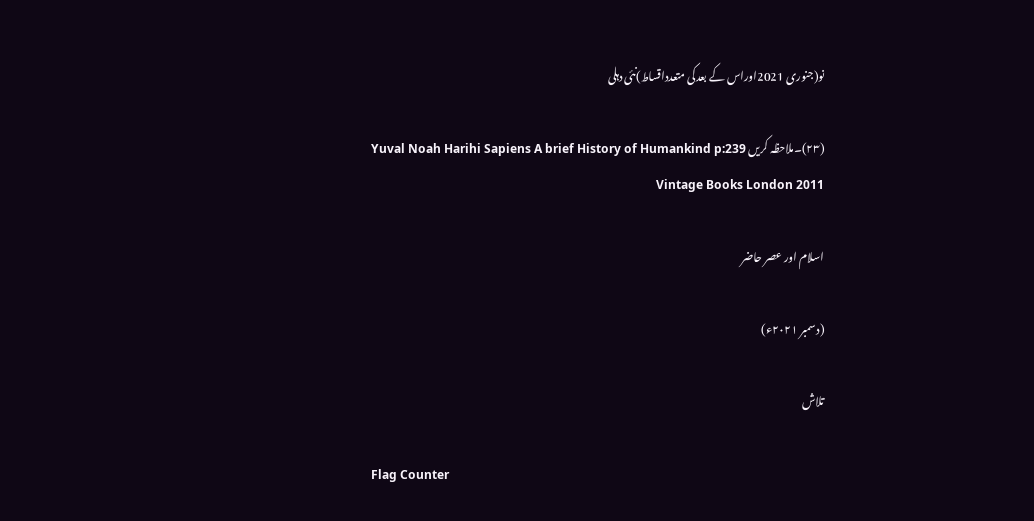نو(جنوری 2021اوراس کے بعدکی متعدداقساط)نئی دہلی

(۲۳)۔ملاحظہ کریں Yuval Noah Harihi Sapiens A brief History of Humankind p:239 Vintage Books London 2011

اسلام اور عصر حاضر

(دسمبر ۲۰۲۱ء)

تلاش

Flag Counter